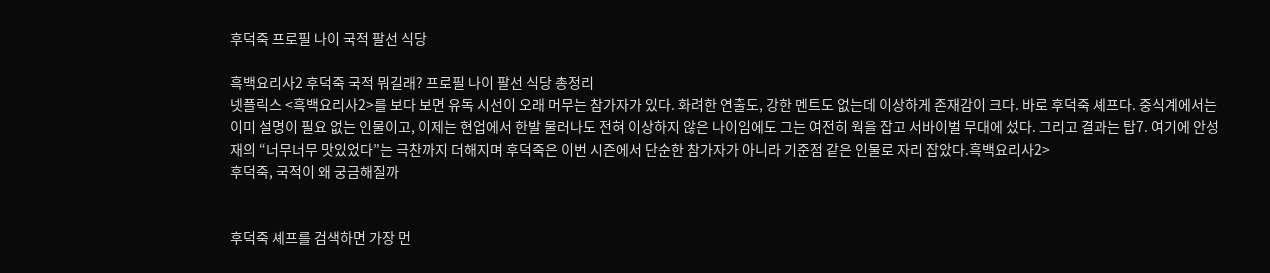후덕죽 프로필 나이 국적 팔선 식당

흑백요리사2 후덕죽 국적 뭐길래? 프로필 나이 팔선 식당 총정리
넷플릭스 <흑백요리사2>를 보다 보면 유독 시선이 오래 머무는 참가자가 있다. 화려한 연출도, 강한 멘트도 없는데 이상하게 존재감이 크다. 바로 후덕죽 셰프다. 중식계에서는 이미 설명이 필요 없는 인물이고, 이제는 현업에서 한발 물러나도 전혀 이상하지 않은 나이임에도 그는 여전히 웍을 잡고 서바이벌 무대에 섰다. 그리고 결과는 탑7. 여기에 안성재의 “너무너무 맛있었다”는 극찬까지 더해지며 후덕죽은 이번 시즌에서 단순한 참가자가 아니라 기준점 같은 인물로 자리 잡았다.흑백요리사2>
후덕죽, 국적이 왜 궁금해질까


후덕죽 셰프를 검색하면 가장 먼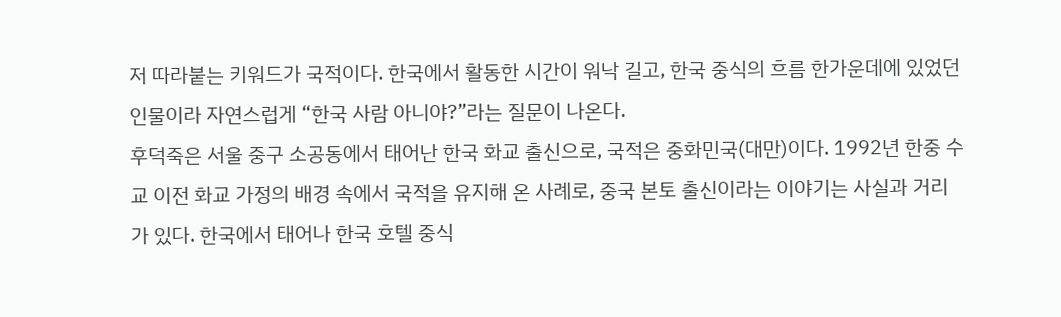저 따라붙는 키워드가 국적이다. 한국에서 활동한 시간이 워낙 길고, 한국 중식의 흐름 한가운데에 있었던 인물이라 자연스럽게 “한국 사람 아니야?”라는 질문이 나온다.
후덕죽은 서울 중구 소공동에서 태어난 한국 화교 출신으로, 국적은 중화민국(대만)이다. 1992년 한중 수교 이전 화교 가정의 배경 속에서 국적을 유지해 온 사례로, 중국 본토 출신이라는 이야기는 사실과 거리가 있다. 한국에서 태어나 한국 호텔 중식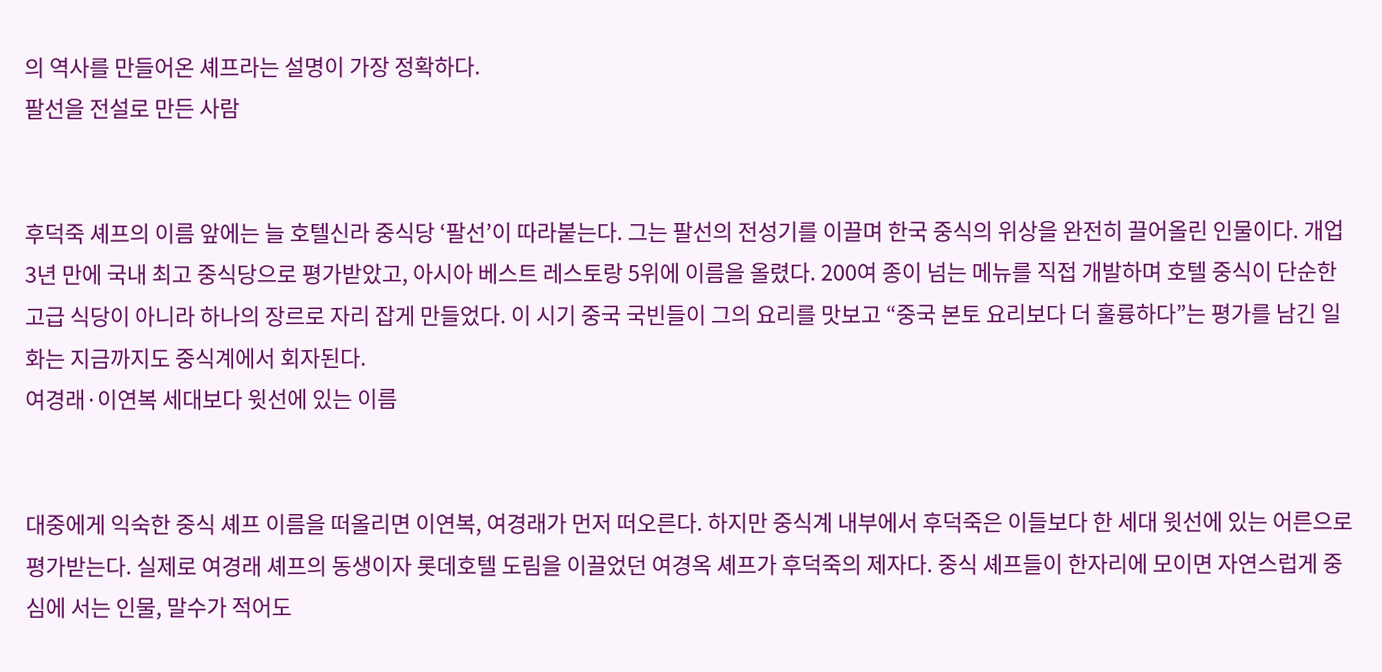의 역사를 만들어온 셰프라는 설명이 가장 정확하다.
팔선을 전설로 만든 사람


후덕죽 셰프의 이름 앞에는 늘 호텔신라 중식당 ‘팔선’이 따라붙는다. 그는 팔선의 전성기를 이끌며 한국 중식의 위상을 완전히 끌어올린 인물이다. 개업 3년 만에 국내 최고 중식당으로 평가받았고, 아시아 베스트 레스토랑 5위에 이름을 올렸다. 200여 종이 넘는 메뉴를 직접 개발하며 호텔 중식이 단순한 고급 식당이 아니라 하나의 장르로 자리 잡게 만들었다. 이 시기 중국 국빈들이 그의 요리를 맛보고 “중국 본토 요리보다 더 훌륭하다”는 평가를 남긴 일화는 지금까지도 중식계에서 회자된다.
여경래·이연복 세대보다 윗선에 있는 이름


대중에게 익숙한 중식 셰프 이름을 떠올리면 이연복, 여경래가 먼저 떠오른다. 하지만 중식계 내부에서 후덕죽은 이들보다 한 세대 윗선에 있는 어른으로 평가받는다. 실제로 여경래 셰프의 동생이자 롯데호텔 도림을 이끌었던 여경옥 셰프가 후덕죽의 제자다. 중식 셰프들이 한자리에 모이면 자연스럽게 중심에 서는 인물, 말수가 적어도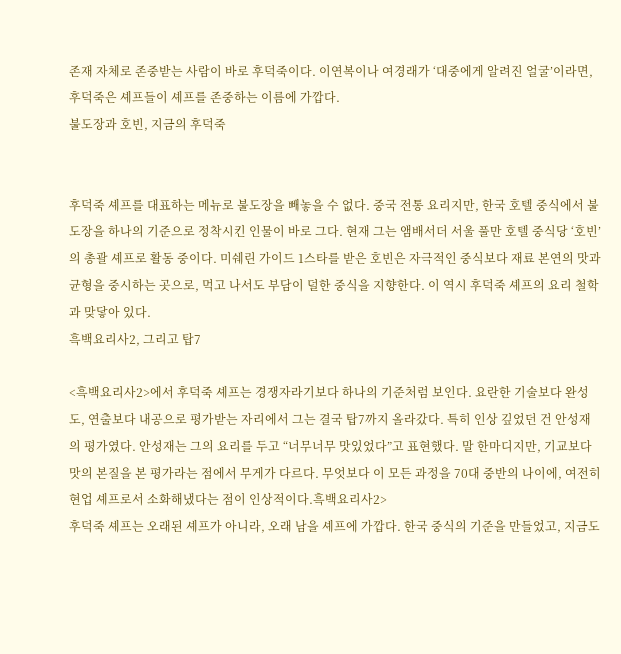존재 자체로 존중받는 사람이 바로 후덕죽이다. 이연복이나 여경래가 ‘대중에게 알려진 얼굴’이라면, 후덕죽은 셰프들이 셰프를 존중하는 이름에 가깝다.
불도장과 호빈, 지금의 후덕죽


후덕죽 셰프를 대표하는 메뉴로 불도장을 빼놓을 수 없다. 중국 전통 요리지만, 한국 호텔 중식에서 불도장을 하나의 기준으로 정착시킨 인물이 바로 그다. 현재 그는 앰배서더 서울 풀만 호텔 중식당 ‘호빈’의 총괄 셰프로 활동 중이다. 미쉐린 가이드 1스타를 받은 호빈은 자극적인 중식보다 재료 본연의 맛과 균형을 중시하는 곳으로, 먹고 나서도 부담이 덜한 중식을 지향한다. 이 역시 후덕죽 셰프의 요리 철학과 맞닿아 있다.
흑백요리사2, 그리고 탑7

<흑백요리사2>에서 후덕죽 셰프는 경쟁자라기보다 하나의 기준처럼 보인다. 요란한 기술보다 완성도, 연출보다 내공으로 평가받는 자리에서 그는 결국 탑7까지 올라갔다. 특히 인상 깊었던 건 안성재의 평가였다. 안성재는 그의 요리를 두고 “너무너무 맛있었다”고 표현했다. 말 한마디지만, 기교보다 맛의 본질을 본 평가라는 점에서 무게가 다르다. 무엇보다 이 모든 과정을 70대 중반의 나이에, 여전히 현업 셰프로서 소화해냈다는 점이 인상적이다.흑백요리사2>
후덕죽 셰프는 오래된 셰프가 아니라, 오래 남을 셰프에 가깝다. 한국 중식의 기준을 만들었고, 지금도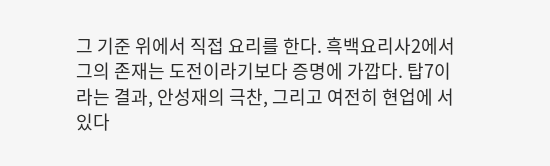그 기준 위에서 직접 요리를 한다. 흑백요리사2에서 그의 존재는 도전이라기보다 증명에 가깝다. 탑7이라는 결과, 안성재의 극찬, 그리고 여전히 현업에 서 있다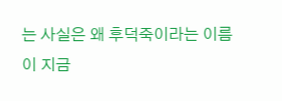는 사실은 왜 후덕죽이라는 이름이 지금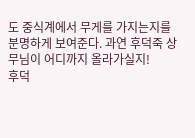도 중식계에서 무게를 가지는지를 분명하게 보여준다. 과연 후덕죽 상무님이 어디까지 올라가실지!
후덕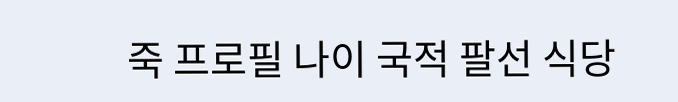죽 프로필 나이 국적 팔선 식당